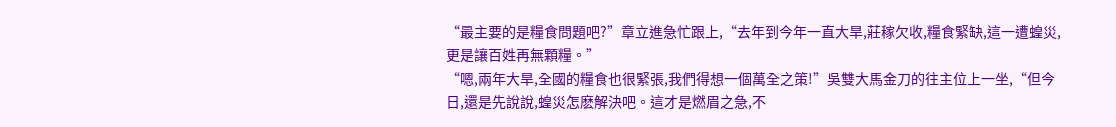“最主要的是糧食問題吧?”章立進急忙跟上,“去年到今年一直大旱,莊稼欠收,糧食緊缺,這一遭蝗災,更是讓百姓再無顆糧。”
“嗯,兩年大旱,全國的糧食也很緊張,我們得想一個萬全之策!”吳雙大馬金刀的往主位上一坐,“但今日,還是先說說,蝗災怎麽解決吧。這才是燃眉之急,不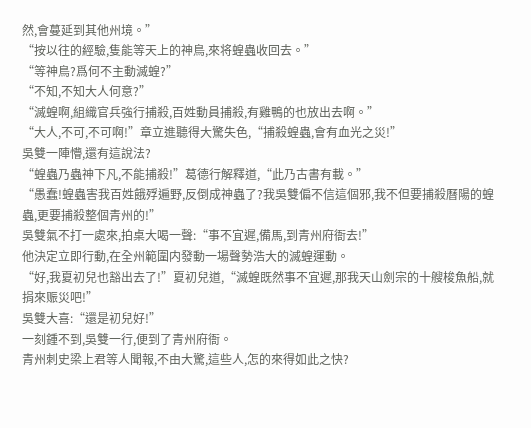然,會蔓延到其他州境。”
“按以往的經驗,隻能等天上的神鳥,來将蝗蟲收回去。”
“等神鳥?爲何不主動滅蝗?”
“不知,不知大人何意?”
“滅蝗啊,組織官兵強行捕殺,百姓動員捕殺,有雞鴨的也放出去啊。”
“大人,不可,不可啊!”章立進聽得大驚失色,“捕殺蝗蟲,會有血光之災!”
吳雙一陣懵,還有這說法?
“蝗蟲乃蟲神下凡,不能捕殺!”葛德行解釋道,“此乃古書有載。”
“愚蠢!蝗蟲害我百姓餓殍遍野,反倒成神蟲了?我吳雙偏不信這個邪,我不但要捕殺曆陽的蝗蟲,更要捕殺整個青州的!”
吳雙氣不打一處來,拍桌大喝一聲:“事不宜遲,備馬,到青州府衙去!”
他決定立即行動,在全州範圍内發動一場聲勢浩大的滅蝗運動。
“好,我夏初兒也豁出去了!”夏初兒道,“滅蝗既然事不宜遲,那我天山劍宗的十艘梭魚船,就捐來赈災吧!”
吳雙大喜:“還是初兒好!”
一刻鍾不到,吳雙一行,便到了青州府衙。
青州刺史梁上君等人聞報,不由大驚,這些人,怎的來得如此之快?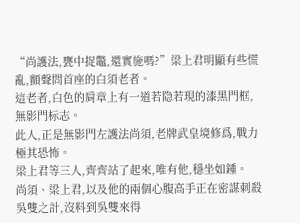“尚護法,甕中捉鼈,還實施嗎?”梁上君明顯有些慌亂,顫聲問首座的白須老者。
這老者,白色的肩章上有一道若隐若現的漆黑門框,無影門标志。
此人,正是無影門左護法尚須,老牌武皇境修爲,戰力極其恐怖。
梁上君等三人,齊齊站了起來,唯有他,穩坐如鍾。
尚須、梁上君,以及他的兩個心腹高手正在密謀刺殺吳雙之計,沒料到吳雙來得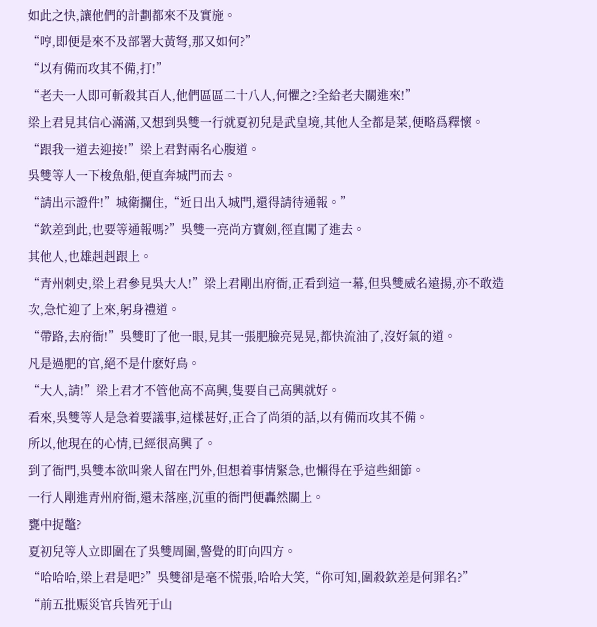如此之快,讓他們的計劃都來不及實施。
“哼,即便是來不及部署大黃弩,那又如何?”
“以有備而攻其不備,打!”
“老夫一人即可斬殺其百人,他們區區二十八人,何懼之?全給老夫關進來!”
梁上君見其信心滿滿,又想到吳雙一行就夏初兒是武皇境,其他人全都是菜,便略爲釋懷。
“跟我一道去迎接!”梁上君對兩名心腹道。
吳雙等人一下梭魚船,便直奔城門而去。
“請出示證件!”城衛攔住,“近日出入城門,還得請待通報。”
“欽差到此,也要等通報嗎?”吳雙一亮尚方寶劍,徑直闖了進去。
其他人,也雄赳赳跟上。
“青州刺史,梁上君參見吳大人!”梁上君剛出府衙,正看到這一幕,但吳雙威名遠揚,亦不敢造次,急忙迎了上來,躬身禮道。
“帶路,去府衙!”吳雙盯了他一眼,見其一張肥臉亮晃晃,都快流油了,沒好氣的道。
凡是過肥的官,絕不是什麽好鳥。
“大人,請!”梁上君才不管他高不高興,隻要自己高興就好。
看來,吳雙等人是急着要議事,這樣甚好,正合了尚須的話,以有備而攻其不備。
所以,他現在的心情,已經很高興了。
到了衙門,吳雙本欲叫衆人留在門外,但想着事情緊急,也懶得在乎這些細節。
一行人剛進青州府衙,還未落座,沉重的衙門便轟然關上。
甕中捉鼈?
夏初兒等人立即圍在了吳雙周圍,警覺的盯向四方。
“哈哈哈,梁上君是吧?”吳雙卻是毫不慌張,哈哈大笑,“你可知,圍殺欽差是何罪名?”
“前五批赈災官兵皆死于山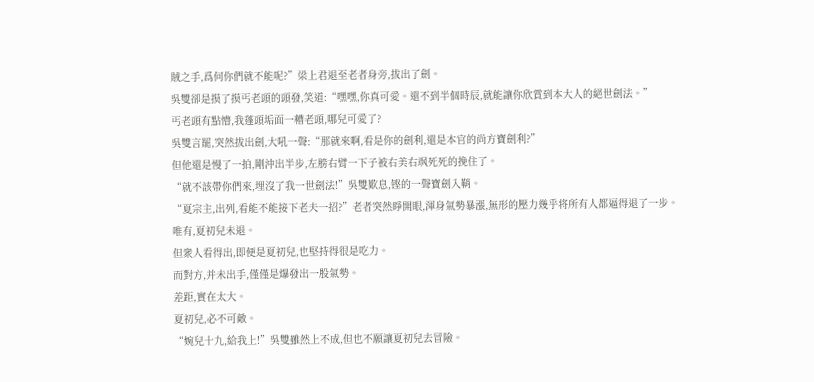賊之手,爲何你們就不能呢?”梁上君退至老者身旁,拔出了劍。
吳雙卻是摸了摸丐老頭的頭發,笑道:“嘿嘿,你真可愛。還不到半個時辰,就能讓你欣賞到本大人的絕世劍法。”
丐老頭有點懵,我蓬頭垢面一糟老頭,哪兒可愛了?
吳雙言罷,突然拔出劍,大吼一聲:“那就來啊,看是你的劍利,還是本官的尚方寶劍利?”
但他還是慢了一拍,剛沖出半步,左膀右臂一下子被右美右飒死死的挽住了。
“就不該帶你們來,埋沒了我一世劍法!”吳雙歎息,铿的一聲寶劍入鞘。
“夏宗主,出列,看能不能接下老夫一招?”老者突然睜開眼,渾身氣勢暴漲,無形的壓力幾乎将所有人都逼得退了一步。
唯有,夏初兒未退。
但衆人看得出,即便是夏初兒,也堅持得很是吃力。
而對方,并未出手,僅僅是爆發出一股氣勢。
差距,實在太大。
夏初兒,必不可敵。
“婉兒十九,給我上!”吳雙雖然上不成,但也不願讓夏初兒去冒險。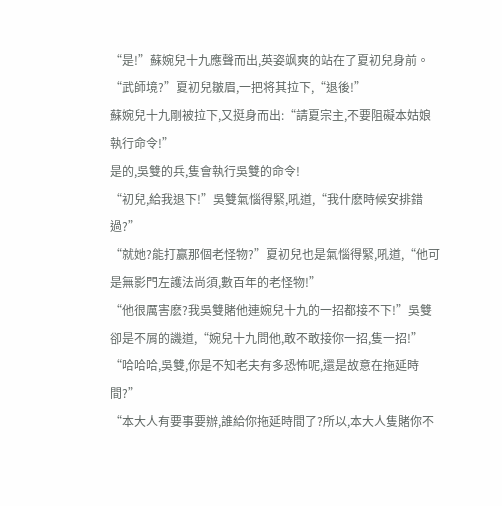“是!”蘇婉兒十九應聲而出,英姿飒爽的站在了夏初兒身前。
“武師境?”夏初兒皺眉,一把将其拉下,“退後!”
蘇婉兒十九剛被拉下,又挺身而出:“請夏宗主,不要阻礙本姑娘執行命令!”
是的,吳雙的兵,隻會執行吳雙的命令!
“初兒,給我退下!”吳雙氣惱得緊,吼道,“我什麽時候安排錯過?”
“就她?能打赢那個老怪物?”夏初兒也是氣惱得緊,吼道,“他可是無影門左護法尚須,數百年的老怪物!”
“他很厲害麽?我吳雙賭他連婉兒十九的一招都接不下!”吳雙卻是不屑的譏道,“婉兒十九問他,敢不敢接你一招,隻一招!”
“哈哈哈,吳雙,你是不知老夫有多恐怖呢,還是故意在拖延時間?”
“本大人有要事要辦,誰給你拖延時間了?所以,本大人隻賭你不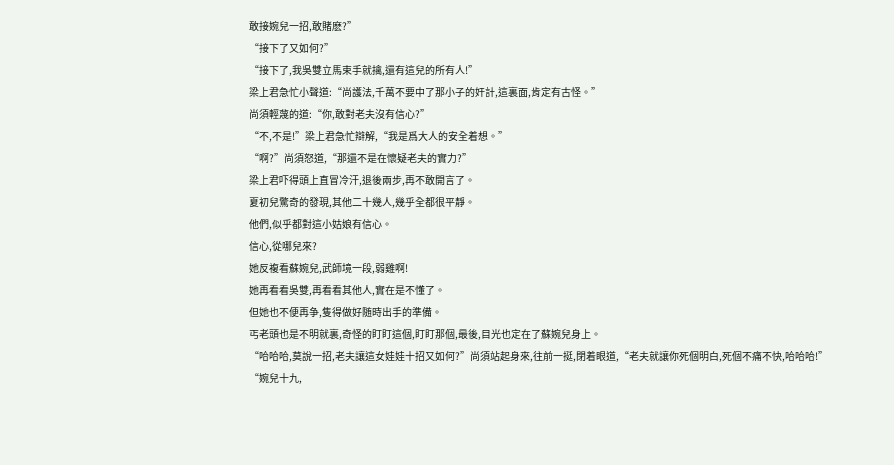敢接婉兒一招,敢賭麽?”
“接下了又如何?”
“接下了,我吳雙立馬束手就擒,還有這兒的所有人!”
梁上君急忙小聲道:“尚護法,千萬不要中了那小子的奸計,這裏面,肯定有古怪。”
尚須輕蔑的道:“你,敢對老夫沒有信心?”
“不,不是!”梁上君急忙辯解,“我是爲大人的安全着想。”
“啊?”尚須怒道,“那還不是在懷疑老夫的實力?”
梁上君吓得頭上直冒冷汗,退後兩步,再不敢開言了。
夏初兒驚奇的發現,其他二十幾人,幾乎全都很平靜。
他們,似乎都對這小姑娘有信心。
信心,從哪兒來?
她反複看蘇婉兒,武師境一段,弱雞啊!
她再看看吳雙,再看看其他人,實在是不懂了。
但她也不便再争,隻得做好随時出手的準備。
丐老頭也是不明就裏,奇怪的盯盯這個,盯盯那個,最後,目光也定在了蘇婉兒身上。
“哈哈哈,莫說一招,老夫讓這女娃娃十招又如何?”尚須站起身來,往前一挺,閉着眼道,“老夫就讓你死個明白,死個不痛不快,哈哈哈!”
“婉兒十九,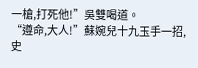一槍,打死他!”吳雙喝道。
“遵命,大人!”蘇婉兒十九玉手一招,史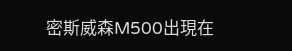密斯威森M500出現在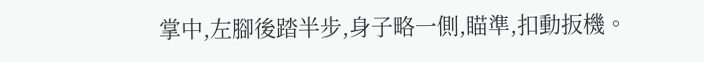掌中,左腳後踏半步,身子略一側,瞄準,扣動扳機。